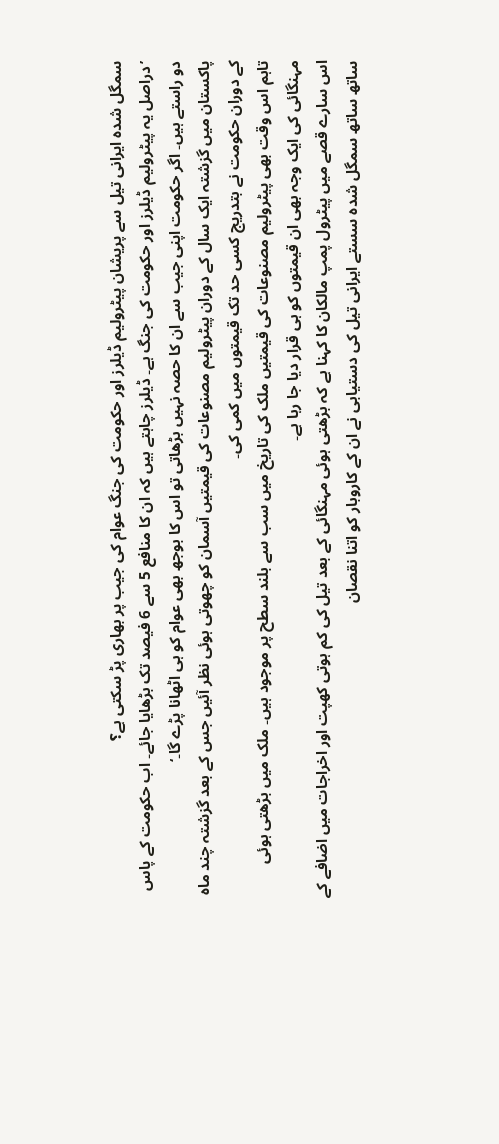سمگل شدہ ایرانی تیل سے پریشان پیٹرولیم ڈیلرز اور حکومت کی جنگ عوام کی جیب پر بھاری پڑ سکتی ہے؟
’دراصل یہ پیٹرولیم ڈیلرز اور حکومت کی جنگ ہے۔ ڈیلرز چاہتے ہیں کہ ان کا منافع 5 سے 6 فیصد تک بڑھایا جائے۔ اب حکومت کے پاس دو راستے ہیں۔ اگر حکومت اپنی جیب سے ان کا حصہ نہیں بڑھاتی تو اس کا بوجھ بھی عوام کو ہی اٹھانا پڑے گا۔‘
پاکستان میں گزشتہ ایک سال کے دوران پیٹرولیم مصنوعات کی قیمتیں آسمان کو چھوتی ہوئی نظر آئیں جس کے بعد گزشتہ چند ماہ کے دوران حکومت نے بتدریج کسی حد تک قیمتوں میں کمی کی۔
تاہم اس وقت بھی پیٹرولیم مصنوعات کی قیمتیں ملک کی تاریخ میں سب سے بلند سطح پر موجود ہیں۔ ملک میں بڑھتی ہوئی مہنگائی کی ایک وجہ بھی ان قیمتوں کو ہی قرار دیا جا رہا ہے۔
اس سارے قصے میں پیٹرول پمپ مالکان کا کہنا ہے کہ بڑھتی ہوئی مہنگائی کے بعد تیل کی کم ہوتی کھپت اور اخراجات میں اضافے کے ساتھ ساتھ سمگل شدہ سستے ایرانی تیل کی دستیابی نے ان کے کاروبار کو اتنا نقصان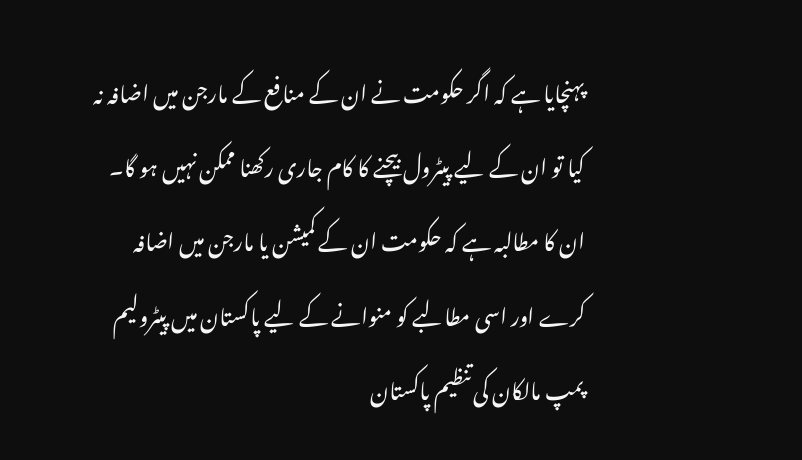پہنچایا ہے کہ اگر حکومت نے ان کے منافع کے مارجن میں اضافہ نہ کیا تو ان کے لیے پیٹرول بیچنے کا کام جاری رکھنا ممکن نہیں ہو گا۔
ان کا مطالبہ ہے کہ حکومت ان کے کمیشن یا مارجن میں اضافہ کرے اور اسی مطالبے کو منوانے کے لیے پاکستان میں پیٹرولیم پمپ مالکان کی تنظیم پاکستان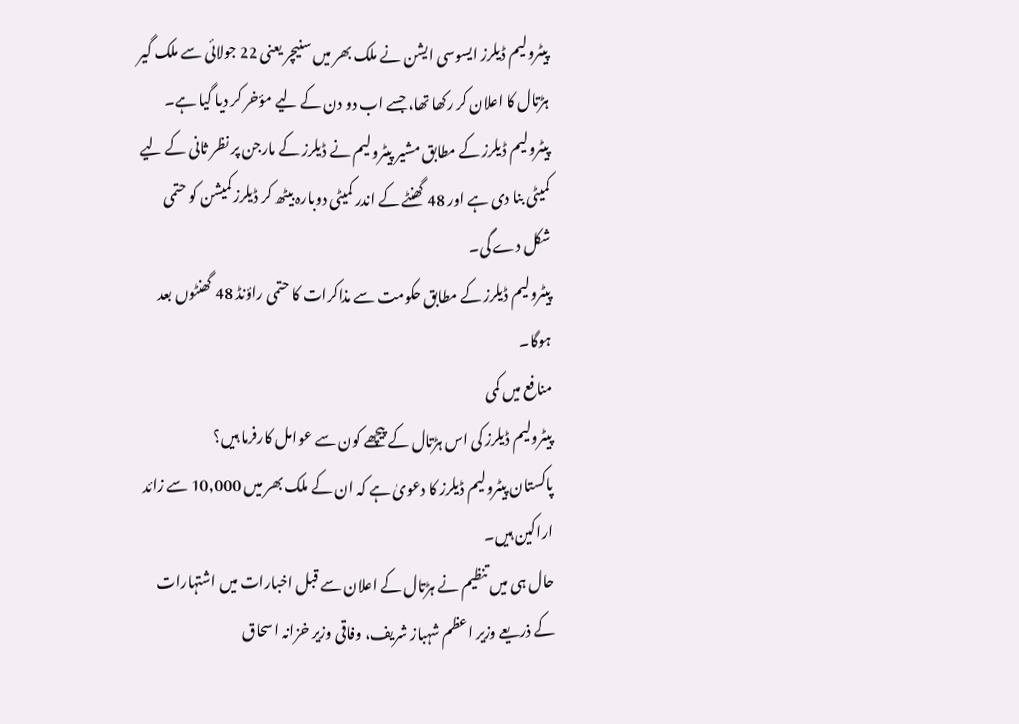پیٹرولیم ڈیلرز ایسوسی ایشن نے ملک بھر میں سنیچر یعنی 22 جولائی سے ملک گیر ہڑتال کا اعلان کر رکھا تھا، جسے اب دو دن کے لیے مؤخر کر دیا گیا ہے۔
پیٹرولیم ڈیلرز کے مطابق مشیر پیٹرولیم نے ڈیلرز کے مارجن پر نظر ثانی کے لیے کمیٹی بنا دی ہے اور 48 گھنٹے کے اندر کمیٹی دوبارہ بیٹھ کر ڈیلرز کمیشن کو حتمی شکل دے گی۔
پیٹرولیم ڈیلرز کے مطابق حکومت سے مذاکرات کا حتمی راؤنڈ 48 گھنٹوں بعد ہوگا۔
منافع میں کمی
پیٹرولیم ڈیلرز کی اس ہڑتال کے پیچھے کون سے عوامل کارفرما ہیں؟
پاکستان پیٹرولیم ڈیلرز کا دعویٰ ہے کہ ان کے ملک بھر میں 10,000 سے زائد اراکین ہیں۔
حال ہی میں تنظیم نے ہڑتال کے اعلان سے قبل اخبارات میں اشتہارات کے ذریعے وزیر اعظم شہباز شریف، وفاقی وزیر خزانہ اسحاق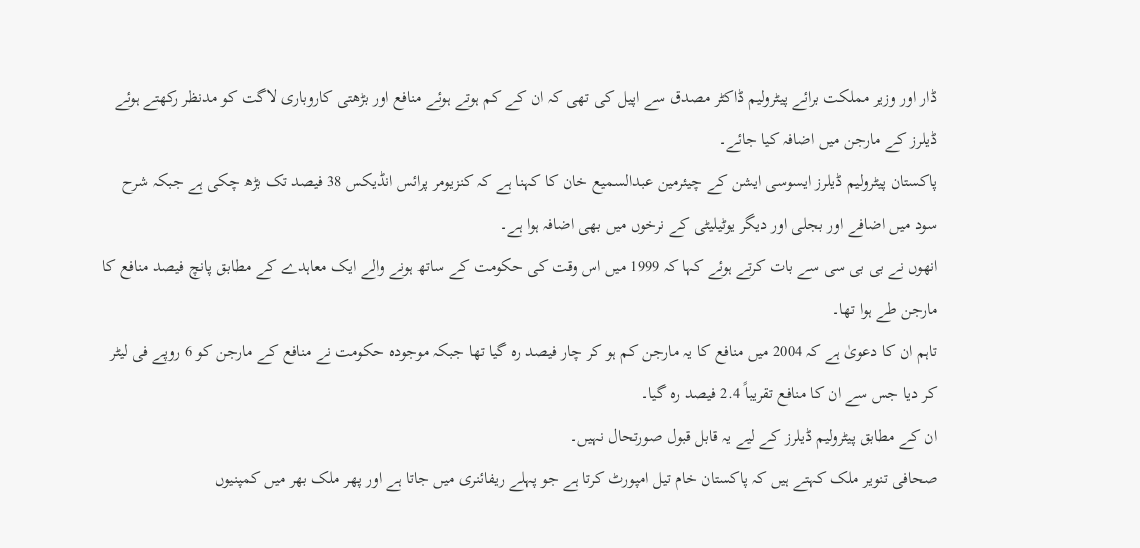ڈار اور وزیر مملکت برائے پیٹرولیم ڈاکٹر مصدق سے اپیل کی تھی کہ ان کے کم ہوتے ہوئے منافع اور بڑھتی کاروباری لاگت کو مدنظر رکھتے ہوئے ڈیلرز کے مارجن میں اضافہ کیا جائے۔
پاکستان پیٹرولیم ڈیلرز ایسوسی ایشن کے چیئرمین عبدالسمیع خان کا کہنا ہے کہ کنزیومر پرائس انڈیکس 38 فیصد تک بڑھ چکی ہے جبکہ شرح سود میں اضافے اور بجلی اور دیگر یوٹیلیٹی کے نرخوں میں بھی اضافہ ہوا ہے۔
انھوں نے بی بی سی سے بات کرتے ہوئے کہا کہ 1999 میں اس وقت کی حکومت کے ساتھ ہونے والے ایک معاہدے کے مطابق پانچ فیصد منافع کا مارجن طے ہوا تھا۔
تاہم ان کا دعویٰ ہے کہ 2004 میں منافع کا یہ مارجن کم ہو کر چار فیصد رہ گیا تھا جبکہ موجودہ حکومت نے منافع کے مارجن کو 6 روپے فی لیٹر کر دیا جس سے ان کا منافع تقریباً 2.4 فیصد رہ گیا۔
ان کے مطابق پیٹرولیم ڈیلرز کے لیے یہ قابل قبول صورتحال نہیں۔
صحافی تنویر ملک کہتے ہیں کہ پاکستان خام تیل امپورٹ کرتا ہے جو پہلے ریفائنری میں جاتا ہے اور پھر ملک بھر میں کمپنیوں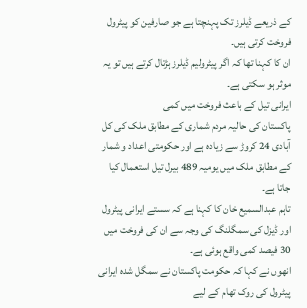کے ذریعے ڈیلرز تک پہنچتا ہے جو صارفین کو پیٹرول فروخت کرتی ہیں۔
ان کا کہنا تھا کہ اگر پیٹرولیم ڈیلرز ہڑتال کرتے ہیں تو یہ موثر ہو سکتی ہے۔
ایرانی تیل کے باعث فروخت میں کمی
پاکستان کی حالیہ مردم شماری کے مطابق ملک کی کل آبادی 24 کروڑ سے زیادہ ہے اور حکومتی اعداد و شمار کے مطابق ملک میں یومیہ 489 بیرل تیل استعمال کیا جاتا ہے۔
تاہم عبدالسمیع خان کا کہنا ہے کہ سستے ایرانی پیٹرول اور ڈیزل کی سمگلنگ کی وجہ سے ان کی فروخت میں 30 فیصد کمی واقع ہوئی ہے۔
انھوں نے کہا کہ حکومت پاکستان نے سمگل شدہ ایرانی پیٹرول کی روک تھام کے لیے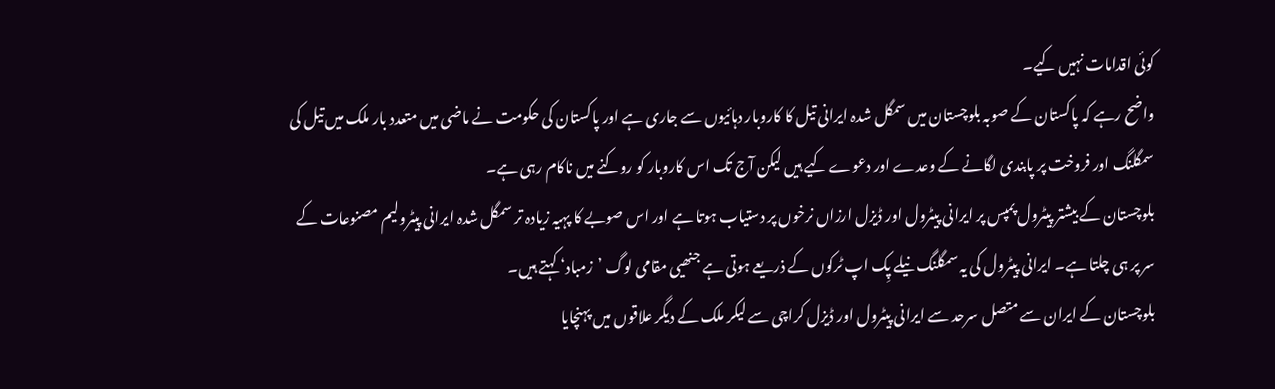کوئی اقدامات نہیں کیے۔
واضح رہے کہ پاکستان کے صوبہ بلوچستان میں سمگل شدہ ایرانی تیل کا کاروبار دہائیوں سے جاری ہے اور پاکستان کی حکومت نے ماضی میں متعدد بار ملک میں تیل کی سمگلنگ اور فروخت پر پابندی لگانے کے وعدے اور دعوے کیے ہیں لیکن آج تک اس کاروبار کو روکنے میں ناکام رہی ہے۔
بلوچستان کے بیشتر پیٹرول پمپس پر ایرانی پیٹرول اور ڈیزل ارزاں نرخوں پر دستیاب ہوتا ہے اور اس صوبے کا پہیہ زیادہ تر سمگل شدہ ایرانی پیٹرولیم مصنوعات کے سر پر ہی چلتا ہے۔ ایرانی پیٹرول کی یہ سمگلنگ نیلے پِک اپ ٹرکوں کے ذریعے ہوتی ہے جنھیی مقامی لوگ ’زمباد‘ کہتے ہیں۔
بلوچستان کے ایران سے متصل سرحد سے ایرانی پیٹرول اور ڈیزل کراچی سے لیکر ملک کے دیگر علاقوں میں پہنچایا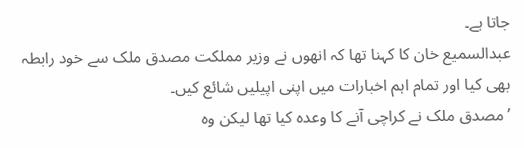جاتا ہے۔
عبدالسمیع خان کا کہنا تھا کہ انھوں نے وزیر مملکت مصدق ملک سے خود رابطہ بھی کیا اور تمام اہم اخبارات میں اپنی اپیلیں شائع کیں۔
’مصدق ملک نے کراچی آنے کا وعدہ کیا تھا لیکن وہ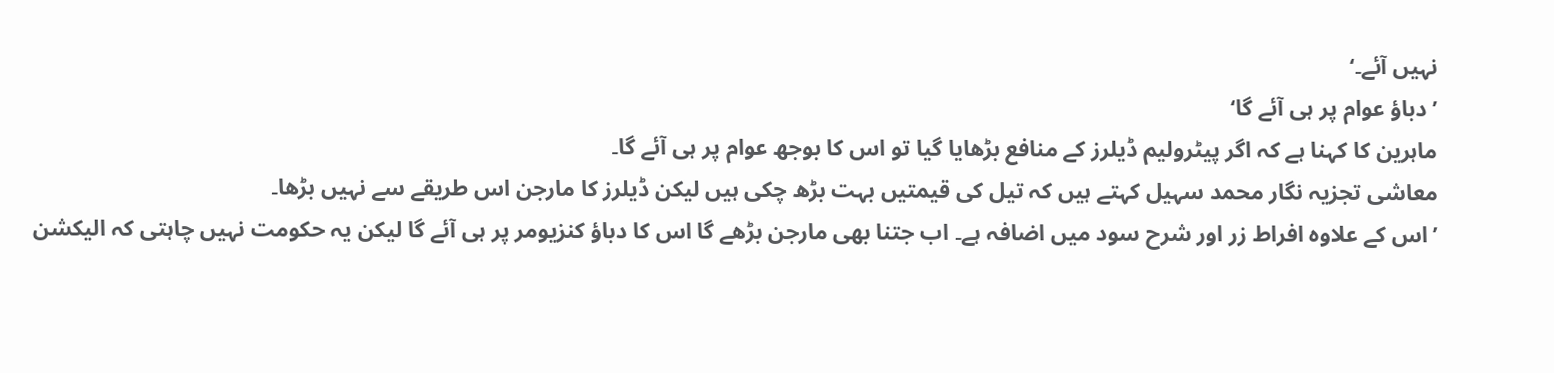نہیں آئے۔‘
’دباؤ عوام پر ہی آئے گا‘
ماہرین کا کہنا ہے کہ اگر پیٹرولیم ڈیلرز کے منافع بڑھایا گیا تو اس کا بوجھ عوام پر ہی آئے گا۔
معاشی تجزیہ نگار محمد سہیل کہتے ہیں کہ تیل کی قیمتیں بہت بڑھ چکی ہیں لیکن ڈیلرز کا مارجن اس طریقے سے نہیں بڑھا۔
’اس کے علاوہ افراط زر اور شرح سود میں اضافہ ہے۔ اب جتنا بھی مارجن بڑھے گا اس کا دباؤ کنزیومر پر ہی آئے گا لیکن یہ حکومت نہیں چاہتی کہ الیکشن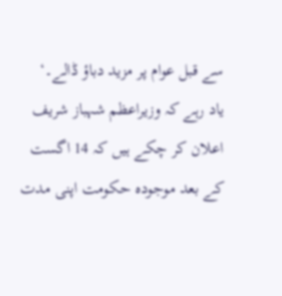سے قبل عوام پر مزید دباؤ ڈالے۔‘
یاد رہے کہ وزیراعظم شہباز شریف اعلان کر چکے ہیں کہ 14 اگست کے بعد موجودہ حکومت اپنی مدت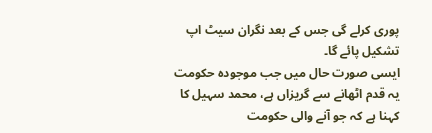پوری کرلے گی جس کے بعد نگران سیٹ اپ تشکیل پائے گا۔
ایسی صورت حال میں جب موجودہ حکومت یہ قدم اٹھانے سے گریزاں ہے، محمد سہیل کا کہنا ہے کہ جو آنے والی حکومت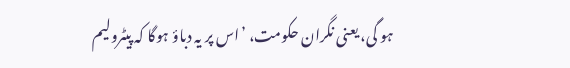ہو گی، یعنی نگران حکومت، ’اس پر یہ دباؤ ہوگا کہ پیٹرولیم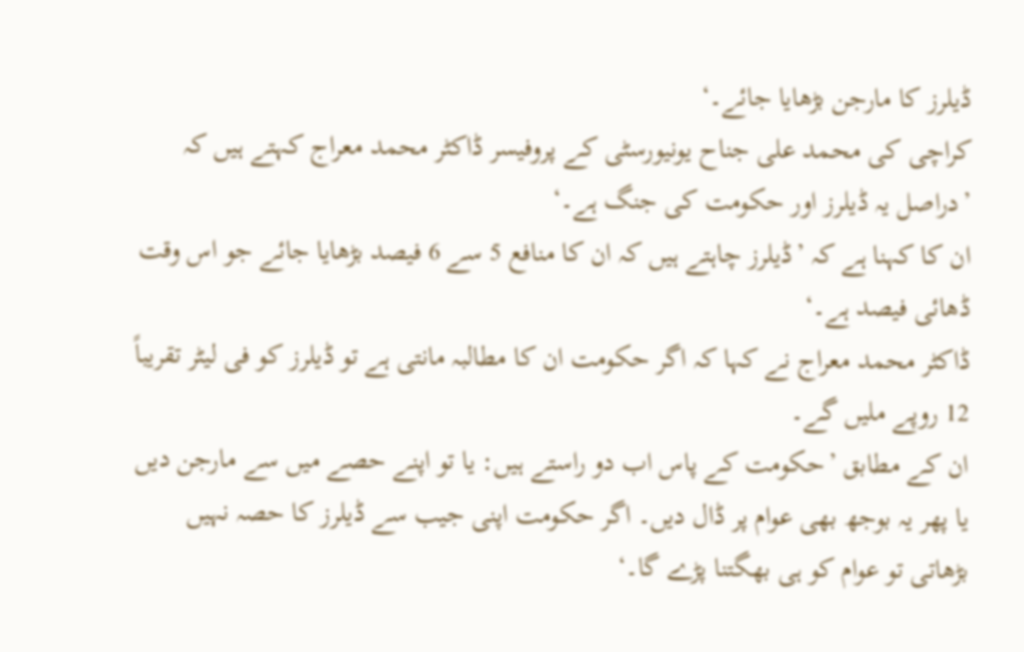ڈیلرز کا مارجن بڑھایا جائے۔‘
کراچی کی محمد علی جناح یونیورسٹی کے پروفیسر ڈاکٹر محمد معراج کہتے ہیں کہ ’دراصل یہ ڈیلرز اور حکومت کی جنگ ہے۔‘
ان کا کہنا ہے کہ ’ڈیلرز چاہتے ہیں کہ ان کا منافع 5 سے 6 فیصد بڑھایا جائے جو اس وقت ڈھائی فیصد ہے۔‘
ڈاکٹر محمد معراج نے کہا کہ اگر حکومت ان کا مطالبہ مانتی ہے تو ڈیلرز کو فی لیٹر تقریباً 12 روپے ملیں گے۔
ان کے مطابق ’حکومت کے پاس اب دو راستے ہیں: یا تو اپنے حصے میں سے مارجن دیں یا پھر یہ بوجھ بھی عوام پر ڈال دیں۔ اگر حکومت اپنی جیب سے ڈیلرز کا حصہ نہیں بڑھاتی تو عوام کو ہی بھگتنا پڑے گا۔‘